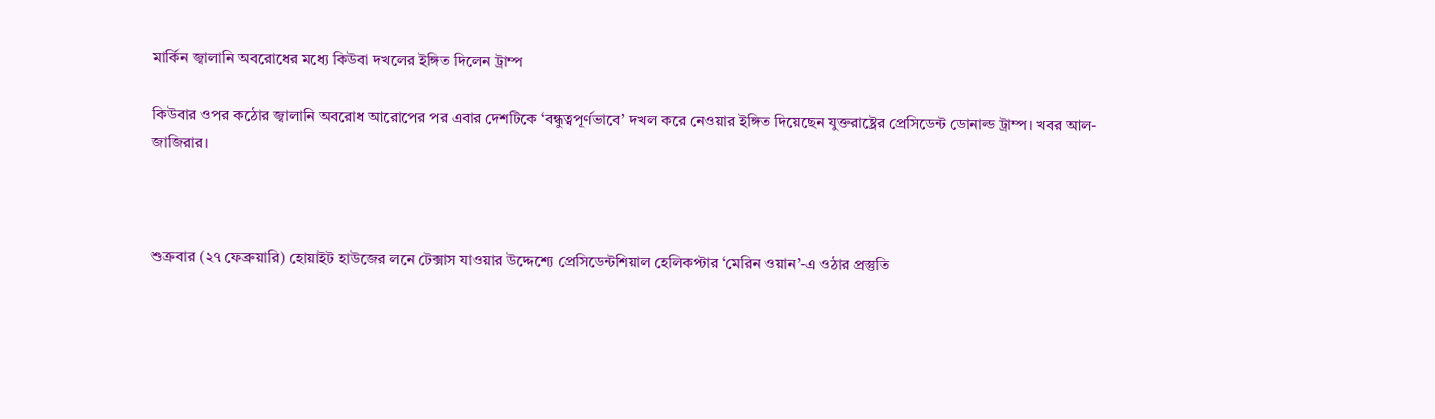মার্কিন জ্বালানি অবরোধের মধ্যে কিউবা দখলের ইঙ্গিত দিলেন ট্রাম্প

কিউবার ওপর কঠোর জ্বালানি অবরোধ আরোপের পর এবার দেশটিকে ‘বন্ধুত্বপূর্ণভাবে’ দখল করে নেওয়ার ইঙ্গিত দিয়েছেন যুক্তরাষ্ট্রের প্রেসিডেন্ট ডোনাল্ড ট্রাম্প। খবর আল-জাজিরার।



শুক্রবার (২৭ ফেব্রুয়ারি) হোয়াইট হাউজের লনে টেক্সাস যাওয়ার উদ্দেশ্যে প্রেসিডেন্টশিয়াল হেলিকপ্টার ‘মেরিন ওয়ান’-এ ওঠার প্রস্তুতি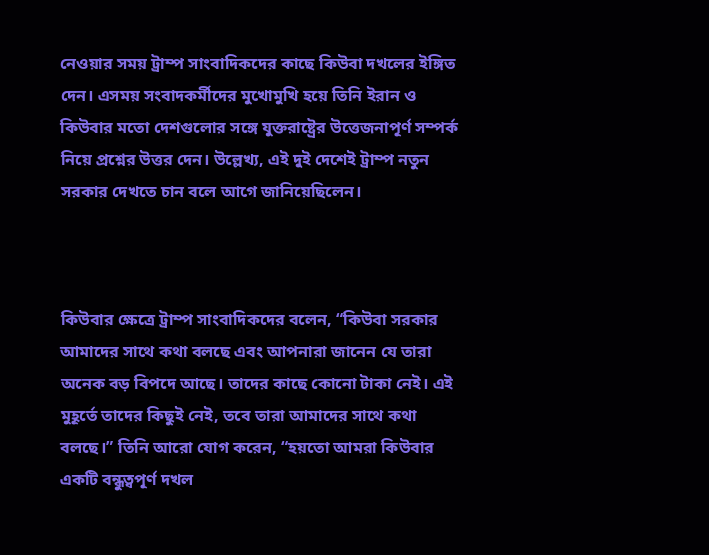নেওয়ার সময় ট্রাম্প সাংবাদিকদের কাছে কিউবা দখলের ইঙ্গিত দেন। এসময় সংবাদকর্মীদের মুখোমুখি হয়ে তিনি ইরান ও কিউবার মতো দেশগুলোর সঙ্গে যুক্তরাষ্ট্রের উত্তেজনাপূর্ণ সম্পর্ক নিয়ে প্রশ্নের উত্তর দেন। উল্লেখ্য, এই দুই দেশেই ট্রাম্প নতুন সরকার দেখতে চান বলে আগে জানিয়েছিলেন।



কিউবার ক্ষেত্রে ট্রাম্প সাংবাদিকদের বলেন, “কিউবা সরকার আমাদের সাথে কথা বলছে এবং আপনারা জানেন যে তারা অনেক বড় বিপদে আছে। তাদের কাছে কোনো টাকা নেই। এই মুহূর্তে তাদের কিছুই নেই, তবে তারা আমাদের সাথে কথা বলছে।” তিনি আরো যোগ করেন, “হয়তো আমরা কিউবার একটি বন্ধুত্বপূর্ণ দখল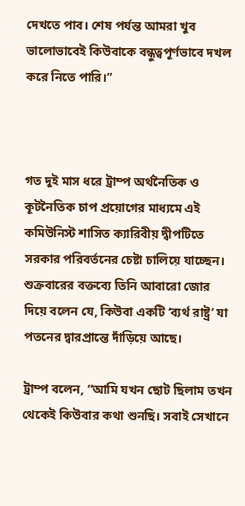দেখতে পাব। শেষ পর্যন্ত আমরা খুব ভালোভাবেই কিউবাকে বন্ধুত্বপূর্ণভাবে দখল করে নিতে পারি।”



গত দুই মাস ধরে ট্রাম্প অর্থনৈতিক ও কূটনৈতিক চাপ প্রয়োগের মাধ্যমে এই কমিউনিস্ট শাসিত ক্যারিবীয় দ্বীপটিতে সরকার পরিবর্তনের চেষ্টা চালিয়ে যাচ্ছেন। শুক্রবারের বক্তব্যে তিনি আবারো জোর দিয়ে বলেন যে, কিউবা একটি ‘ব্যর্থ রাষ্ট্র’ যা পতনের দ্বারপ্রান্তে দাঁড়িয়ে আছে।

ট্রাম্প বলেন, “আমি যখন ছোট ছিলাম তখন থেকেই কিউবার কথা শুনছি। সবাই সেখানে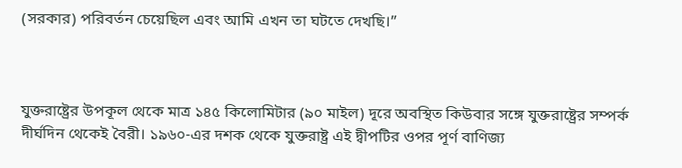(সরকার) পরিবর্তন চেয়েছিল এবং আমি এখন তা ঘটতে দেখছি।”



যুক্তরাষ্ট্রের উপকূল থেকে মাত্র ১৪৫ কিলোমিটার (৯০ মাইল) দূরে অবস্থিত কিউবার সঙ্গে যুক্তরাষ্ট্রের সম্পর্ক দীর্ঘদিন থেকেই বৈরী। ১৯৬০-এর দশক থেকে যুক্তরাষ্ট্র এই দ্বীপটির ওপর পূর্ণ বাণিজ্য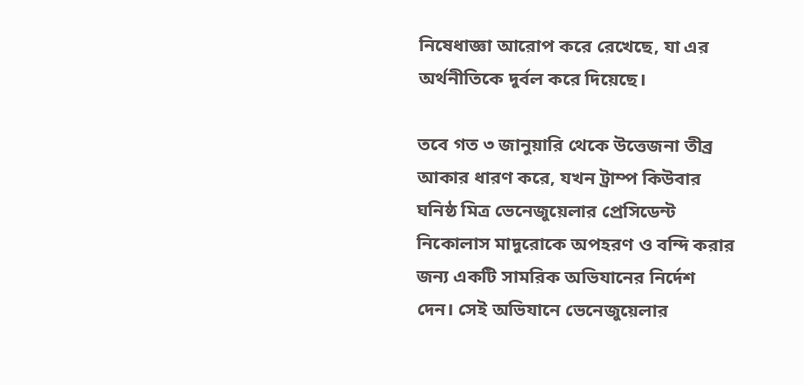নিষেধাজ্ঞা আরোপ করে রেখেছে, যা এর অর্থনীতিকে দুর্বল করে দিয়েছে।

তবে গত ৩ জানুয়ারি থেকে উত্তেজনা তীব্র আকার ধারণ করে, যখন ট্রাম্প কিউবার ঘনিষ্ঠ মিত্র ভেনেজুয়েলার প্রেসিডেন্ট নিকোলাস মাদুরোকে অপহরণ ও বন্দি করার জন্য একটি সামরিক অভিযানের নির্দেশ দেন। সেই অভিযানে ভেনেজুয়েলার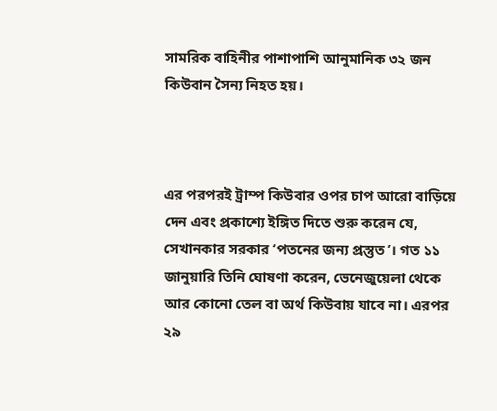সামরিক বাহিনীর পাশাপাশি আনুমানিক ৩২ জন কিউবান সৈন্য নিহত হয়।



এর পরপরই ট্রাম্প কিউবার ওপর চাপ আরো বাড়িয়ে দেন এবং প্রকাশ্যে ইঙ্গিত দিতে শুরু করেন যে, সেখানকার সরকার ‘পতনের জন্য প্রস্তুত’। গত ১১ জানুয়ারি তিনি ঘোষণা করেন, ভেনেজুয়েলা থেকে আর কোনো তেল বা অর্থ কিউবায় যাবে না। এরপর ২৯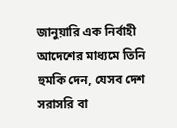জানুয়ারি এক নির্বাহী আদেশের মাধ্যমে তিনি হুমকি দেন, যেসব দেশ সরাসরি বা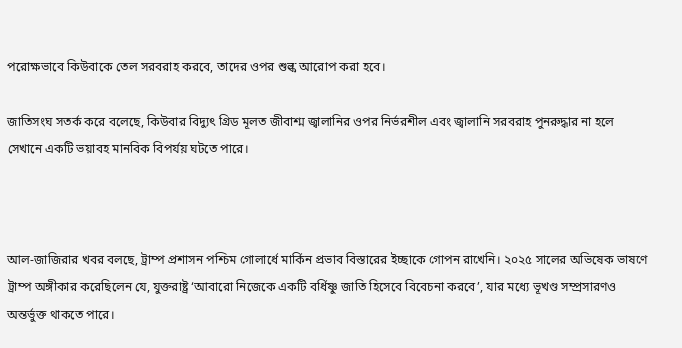পরোক্ষভাবে কিউবাকে তেল সরবরাহ করবে, তাদের ওপর শুল্ক আরোপ করা হবে।

জাতিসংঘ সতর্ক করে বলেছে, কিউবার বিদ্যুৎ গ্রিড মূলত জীবাশ্ম জ্বালানির ওপর নির্ভরশীল এবং জ্বালানি সরবরাহ পুনরুদ্ধার না হলে সেখানে একটি ভয়াবহ মানবিক বিপর্যয় ঘটতে পারে।



আল-জাজিরার খবর বলছে, ট্রাম্প প্রশাসন পশ্চিম গোলার্ধে মার্কিন প্রভাব বিস্তারের ইচ্ছাকে গোপন রাখেনি। ২০২৫ সালের অভিষেক ভাষণে ট্রাম্প অঙ্গীকার করেছিলেন যে, যুক্তরাষ্ট্র ‘আবারো নিজেকে একটি বর্ধিষ্ণু জাতি হিসেবে বিবেচনা করবে’, যার মধ্যে ভূখণ্ড সম্প্রসারণও অন্তর্ভুক্ত থাকতে পারে।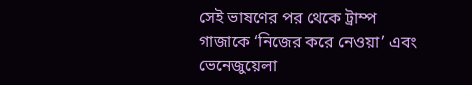সেই ভাষণের পর থেকে ট্রাম্প গাজাকে ‘নিজের করে নেওয়া’ এবং ভেনেজুয়েলা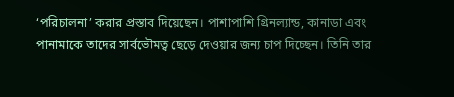‘পরিচালনা’ করার প্রস্তাব দিয়েছেন। পাশাপাশি গ্রিনল্যান্ড, কানাডা এবং পানামাকে তাদের সার্বভৌমত্ব ছেড়ে দেওয়ার জন্য চাপ দিচ্ছেন। তিনি তার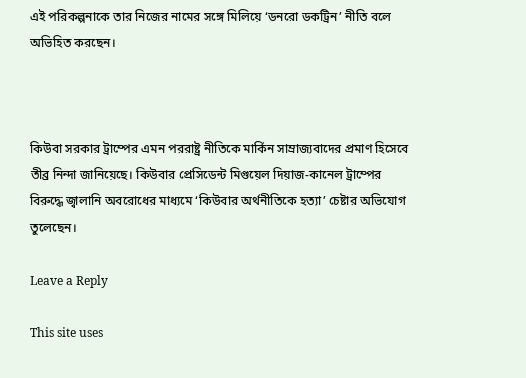এই পরিকল্পনাকে তার নিজের নামের সঙ্গে মিলিয়ে ‘ডনরো ডকট্রিন’ নীতি বলে অভিহিত করছেন।



কিউবা সরকার ট্রাম্পের এমন পররাষ্ট্র নীতিকে মার্কিন সাম্রাজ্যবাদের প্রমাণ হিসেবে তীব্র নিন্দা জানিয়েছে। কিউবার প্রেসিডেন্ট মিগুয়েল দিয়াজ-কানেল ট্রাম্পের বিরুদ্ধে জ্বালানি অবরোধের মাধ্যমে ‘কিউবার অর্থনীতিকে হত্যা’ চেষ্টার অভিযোগ তুলেছেন।

Leave a Reply

This site uses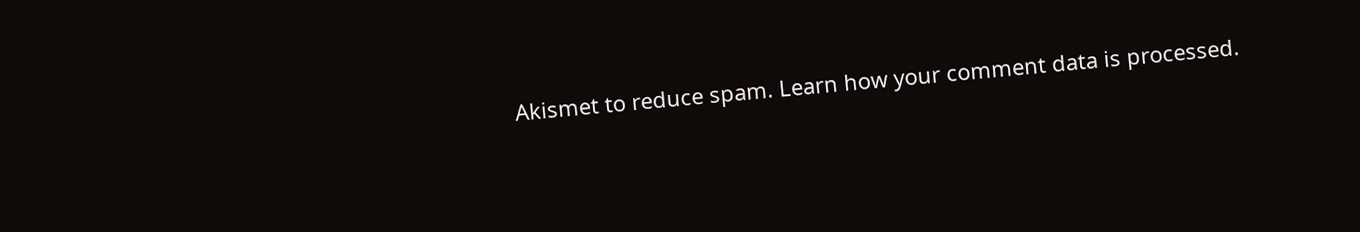Akismet to reduce spam. Learn how your comment data is processed.